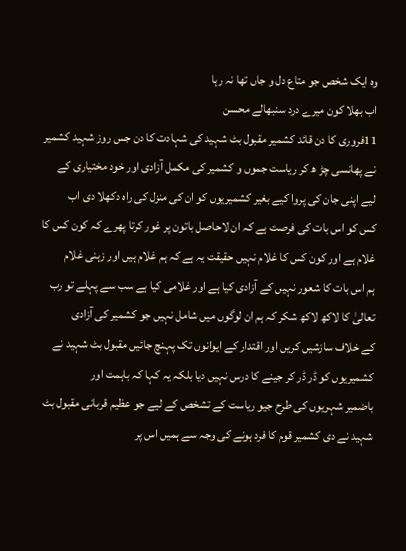وہ ایک شخص جو متاع دل و جاں تھا نہ رہا
اب بھلا کون میرے درد سنبھالے محسن
11فروری کا دن قائد کشمیر مقبول بٹ شہید کی شہادت کا دن جس روز شہید کشمیر
نے پھانسی چڑ ھ کر ریاست جموں و کشمیر کی مکمل آزادی اور خود مختیاری کے
لیے اپنی جان کی پروا کیے بغیر کشمیریوں کو ان کی منزل کی راہ دکھلا دی اب
کس کو اس بات کی فرصت ہے کہ ان لاحاصل باتون پر غور کرتا پھرے کہ کون کس کا
غلام ہے اور کون کس کا غلام نہیں حقیقت یہ ہے کہ ہم غلام ہیں اور زہنی غلام
ہم اس بات کا شعور نہیں کے آزادی کیا ہے اور غلامی کیا ہے سب سے پہلے تو رب
تعالیٰ کا لاکھ لاکھ شکر کہ ہم ان لوگوں میں شامل نہیں جو کشمیر کی آزادی
کے خلاف سازشیں کریں اور اقتدار کے ایوانوں تک پہنچ جائیں مقبول بٹ شہید نے
کشمیریوں کو ڈر ڈر کر جینے کا درس نہیں دیا بلکہ یہ کہا کہ باہمت اور
باضمیر شہریوں کی طرح جیو ریاست کے تشخص کے لیے جو عظیم قربانی مقبول بٹ
شہید نے دی کشمیر قوم کا فرد ہونے کی وجہ سے ہمیں اس پر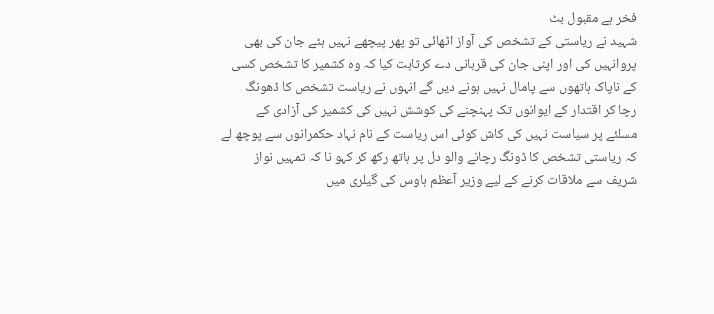فخر ہے مقبول بٹ
شہید نے ریاستی کے تشخص کی آواز اٹھائی تو پھر پیچھے نہیں ہٹے جان کی بھی
پروانہیں کی اور اپنی جان کی قربانی دے کرثابت کیا کہ وہ کشمیر کا تشخص کسی
کے ناپاک ہاتھوں سے پامال نہیں ہونے دیں گے انہوں نے ریاست تشخص کا ڈھونگ
رچا کر اقتدار کے ایوانوں تک پہنچنے کی کوشش نہیں کی کشمیر کی آزادی کے
مسلئے پر سیاست نہیں کی کاش کوئی اس ریاست کے نام نہاد حکمرانوں سے پوچھ لے
کہ ریاستی تشخص کا ڈونگ رچانے والو دل پر ہاتھ رکھ کر کہو نا کہ تمہیں نواز
شریف سے ملاقات کرنے کے لیے وزیر آعظم ہاوس کی گیلری میں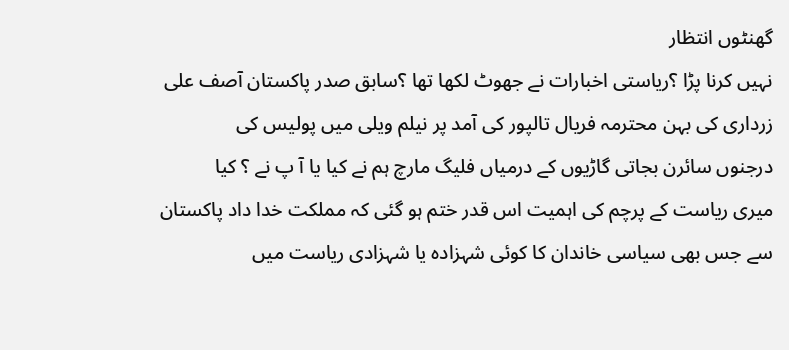گھنٹوں انتظار
نہیں کرنا پڑا ؟ریاستی اخبارات نے جھوٹ لکھا تھا ؟سابق صدر پاکستان آصف علی
زرداری کی بہن محترمہ فریال تالپور کی آمد پر نیلم ویلی میں پولیس کی
درجنوں سائرن بجاتی گاڑیوں کے درمیاں فلیگ مارچ ہم نے کیا یا آ پ نے ؟ کیا
میری ریاست کے پرچم کی اہمیت اس قدر ختم ہو گئی کہ مملکت خدا داد پاکستان
سے جس بھی سیاسی خاندان کا کوئی شہزادہ یا شہزادی ریاست میں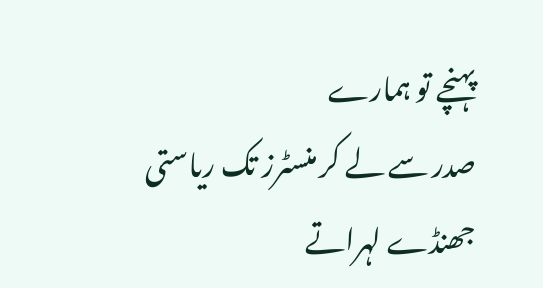پہنچے تو ہمارے
صدر سے لے کر منسٹرز تک ریاستی جھنڈے لہراتے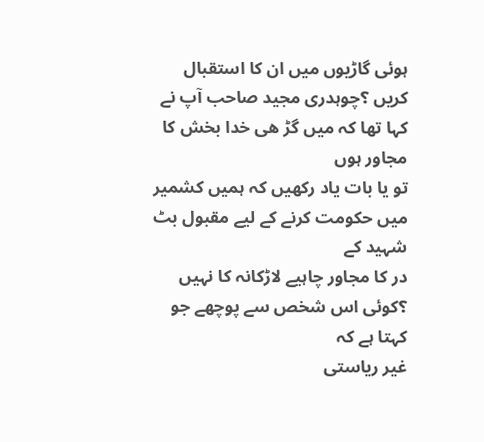ہوئی گاڑیوں میں ان کا استقبال
کریں ؟چوہدری مجید صاحب آپ نے کہا تھا کہ میں گڑ ھی خدا بخش کا مجاور ہوں
تو یا بات یاد رکھیں کہ ہمیں کشمیر میں حکومت کرنے کے لیے مقبول بٹ شہید کے
در کا مجاور چاہیے لاڑکانہ کا نہیں ؟کوئی اس شخص سے پوچھے جو کہتا ہے کہ
غیر ریاستی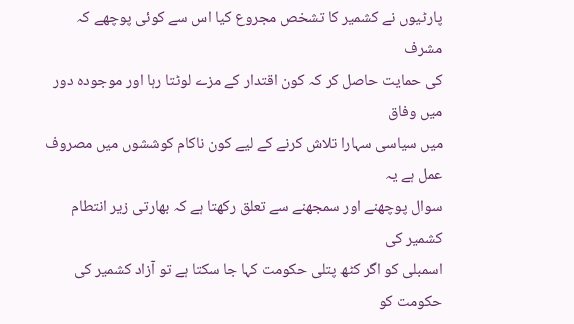پارٹیوں نے کشمیر کا تشخص مجروع کیا اس سے کوئی پوچھے کہ مشرف
کی حمایت حاصل کر کہ کون اقتدار کے مزے لوٹتا رہا اور موجودہ دور میں وفاق
میں سیاسی سہارا تلاش کرنے کے لیے کون ناکام کوششوں میں مصروف عمل ہے یہ
سوال پوچھنے اور سمجھنے سے تعلق رکھتا ہے کہ بھارتی زیر انتطام کشمیر کی
اسمبلی کو اگر کٹھ پتلی حکومت کہا جا سکتا ہے تو آزاد کشمیر کی حکومت کو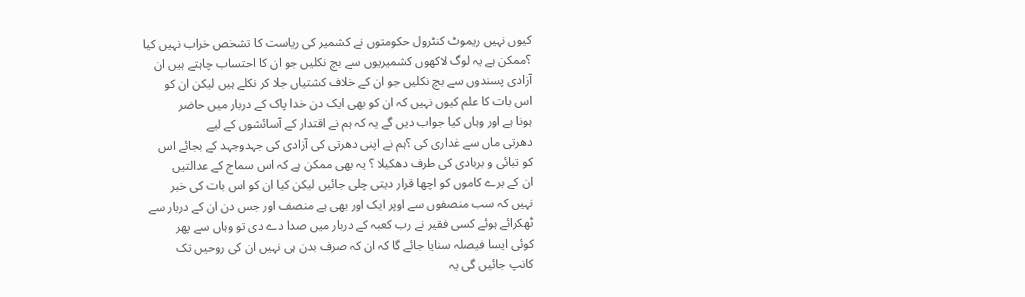کیوں نہیں ریموٹ کنٹرول حکومتوں نے کشمیر کی ریاست کا تشخص خراب نہیں کیا
؟ممکن ہے یہ لوگ لاکھوں کشمیریوں سے بچ نکلیں جو ان کا احتساب چاہتے ہیں ان
آزادی پسندوں سے بچ نکلیں جو ان کے خلاف کشتیاں جلا کر نکلے ہیں لیکن ان کو
اس بات کا علم کیوں نہیں کہ ان کو بھی ایک دن خدا پاک کے دربار میں حاضر
ہونا ہے اور وہاں کیا جواب دیں گے یہ کہ ہم نے اقتدار کے آسائشوں کے لیے
دھرتی ماں سے غداری کی ؟ہم نے اپنی دھرتی کی آزادی کی جہدوجہد کے بجائے اس
کو تبائی و بربادی کی طرف دھکیلا ؟ یہ بھی ممکن ہے کہ اس سماج کے عدالتیں
ان کے برے کاموں کو اچھا قرار دیتی چلی جائیں لیکن کیا ان کو اس بات کی خبر
نہیں کہ سب منصفوں سے اوپر ایک اور بھی ہے منصف اور جس دن ان کے دربار سے
ٹھکرائے ہوئے کسی فقیر نے رب کعبہ کے دربار میں صدا دے دی تو وہاں سے پھر
کوئی ایسا فیصلہ سنایا جائے گا کہ ان کہ صرف بدن ہی نہیں ان کی روحیں تک
کانپ جائیں گی یہ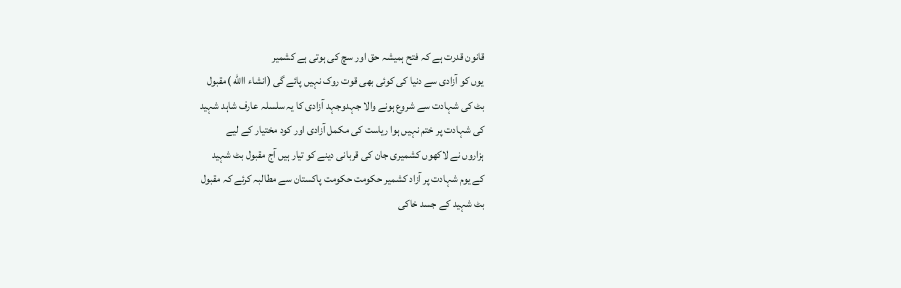قانون قدرت ہے کہ فتح ہمیشہ حق اور سچ کی ہوتی ہے کشمیر
یوں کو آزادی سے دنیا کی کوئی بھی قوت روک نہیں پائے گی (انشاء االله )مقبول
بٹ کی شہادت سے شروع ہونے والا جہدوجہد آزادی کا یہ سلسلہ عارف شاہد شہید
کی شہادت پر ختم نہیں ہوا ریاست کی مکمل آزادی اور کود مختیار کے لیے
ہزاروں نے لاکھوں کشمیری جان کی قربانی دینے کو تیار ہیں آج مقبول بٹ شہید
کے یوم شہادت پر آزاد کشمیر حکومت حکومت پاکستان سے مطالبہ کرئے کہ مقبول
بٹ شہید کے جسد خاکی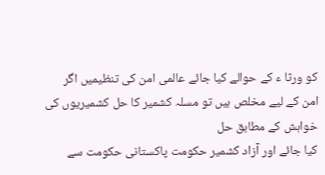کو ورثا ء کے حوالے کیا جائے عالمی امن کی تنظیمیں اگر
امن کے لیے مخلص ہیں تو مسلہ کشمیر کا حل کشمیریوں کی خواہش کے مطابق حل
کیا جائے اور آزاد کشمیر حکومت پاکستانی حکومت سے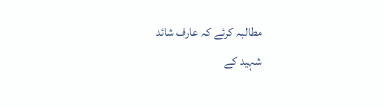مطالبہ کرئے کہ عارف شائد
شہید کے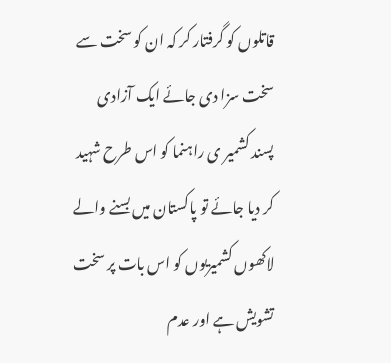قاتلوں کو گرفتار کر کہ ان کو سخت سے سخت سزا دی جائے ایک آزادی
پسند کشمیر ی راہنما کو اس طرح شہید کر دیا جائے تو پاکستان میں بسنے والے
لاکھوں کشمیریوں کو اس بات پر سخت تشویش ہے اور عدم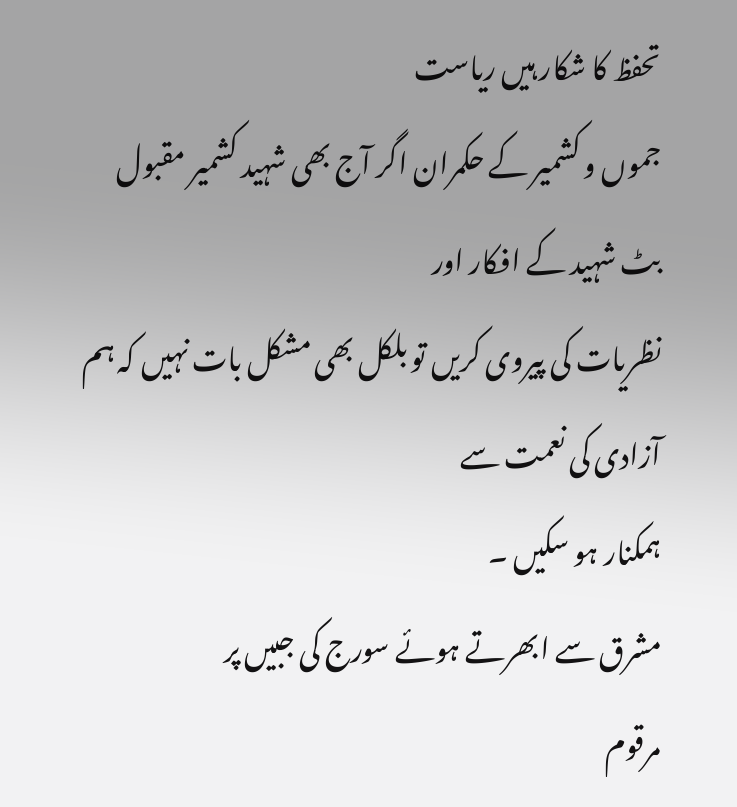تحفظ کا شکار ہیں ریاست
جموں و کشمیر کے حکمران اگر آج بھی شہید کشمیر مقبول بٹ شہید کے افکار اور
نظریات کی پیروی کریں تو بلکل بھی مشکل بات نہیں کہ ہم آزادی کی نعمت سے
ہمکنار ہو سکیں ۔
مشرق سے ابھرتے ہوئے سورج کی جبیں پر
مرقوم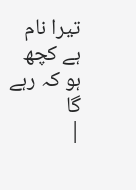تیرا نام ہے کچھ ہو کہ رہے گا
|